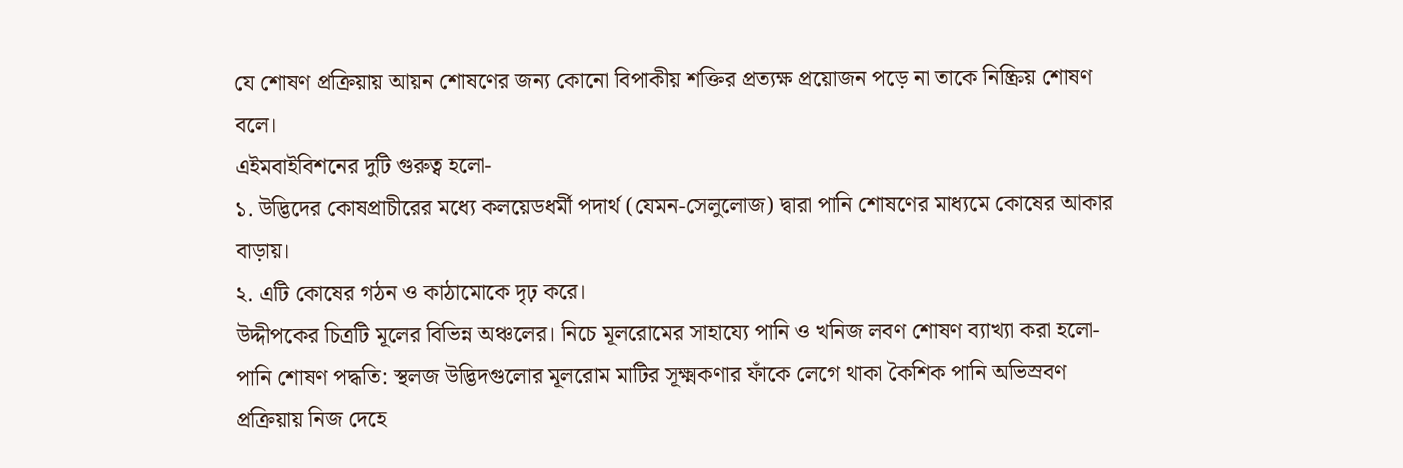যে শোষণ প্রক্রিয়ায় আয়ন শোষণের জন্য কোনো বিপাকীয় শক্তির প্রত্যক্ষ প্রয়োজন পড়ে না তাকে নিষ্ক্রিয় শোষণ বলে।
এইমবাইবিশনের দুটি গুরুত্ব হলো-
১. উদ্ভিদের কোষপ্রাচীরের মধ্যে কলয়েডধর্মী পদার্থ (যেমন-সেলুলোজ) দ্বারা পানি শোষণের মাধ্যমে কোষের আকার বাড়ায়।
২. এটি কোষের গঠন ও কাঠামোকে দৃঢ় করে।
উদ্দীপকের চিত্রটি মূলের বিভিন্ন অঞ্চলের। নিচে মূলরোমের সাহায্যে পানি ও খনিজ লবণ শোষণ ব্যাখ্যা করা হলো-
পানি শোষণ পদ্ধতি: স্থলজ উদ্ভিদগুলোর মূলরোম মাটির সূক্ষ্মকণার ফাঁকে লেগে থাকা কৈশিক পানি অভিস্রবণ প্রক্রিয়ায় নিজ দেহে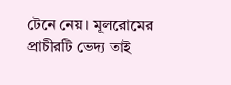টেনে নেয়। মূলরোমের প্রাচীরটি ভেদ্য তাই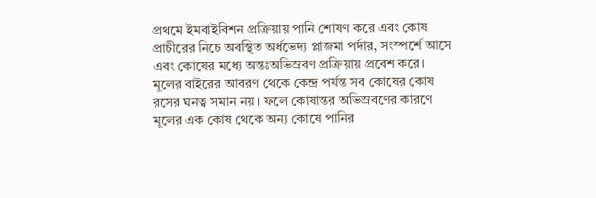প্রথমে ইমবাইবিশন প্রক্রিয়ায় পানি শোষণ করে এবং কোষ প্রাচীরের নিচে অবস্থিত অর্ধভেদ্য প্লাজমা পর্দার, সংস্পর্শে আসে এবং কোষের মধ্যে অন্তঃঅভিস্রবণ প্রক্রিয়ায় প্রবেশ করে। মূলের বাইরের আবরণ থেকে কেন্দ্র পর্যন্ত সব কোষের কোষ রসের ঘনত্ব সমান নয়। ফলে কোষান্তর অভিস্রবণের কারণে মূলের এক কোষ থেকে অন্য কোষে পানির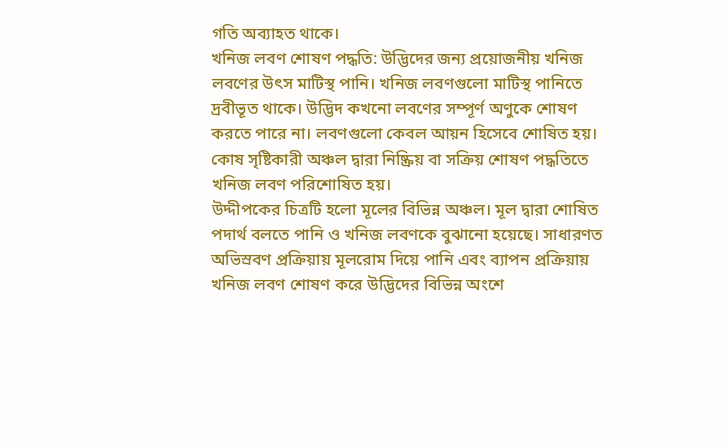গতি অব্যাহত থাকে।
খনিজ লবণ শোষণ পদ্ধতি: উদ্ভিদের জন্য প্রয়োজনীয় খনিজ লবণের উৎস মাটিস্থ পানি। খনিজ লবণগুলো মাটিস্থ পানিতে দ্রবীভূত থাকে। উদ্ভিদ কখনো লবণের সম্পূর্ণ অণুকে শোষণ করতে পারে না। লবণগুলো কেবল আয়ন হিসেবে শোষিত হয়। কোষ সৃষ্টিকারী অঞ্চল দ্বারা নিষ্ক্রিয় বা সক্রিয় শোষণ পদ্ধতিতে খনিজ লবণ পরিশোষিত হয়।
উদ্দীপকের চিত্রটি হলো মূলের বিভিন্ন অঞ্চল। মূল দ্বারা শোষিত পদার্থ বলতে পানি ও খনিজ লবণকে বুঝানো হয়েছে। সাধারণত অভিস্রবণ প্রক্রিয়ায় মূলরোম দিয়ে পানি এবং ব্যাপন প্রক্রিয়ায় খনিজ লবণ শোষণ করে উদ্ভিদের বিভিন্ন অংশে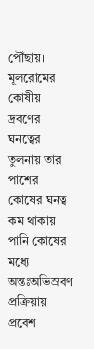পৌঁছায়।
মূলরোমের কোষীয় দ্রবণের ঘনত্বের তুলনায় তার পাশের কোষের ঘনত্ব কম থাকায় পানি কোষের মধ্যে অন্তঃঅভিস্রবণ প্রক্রিয়ায় প্রবেশ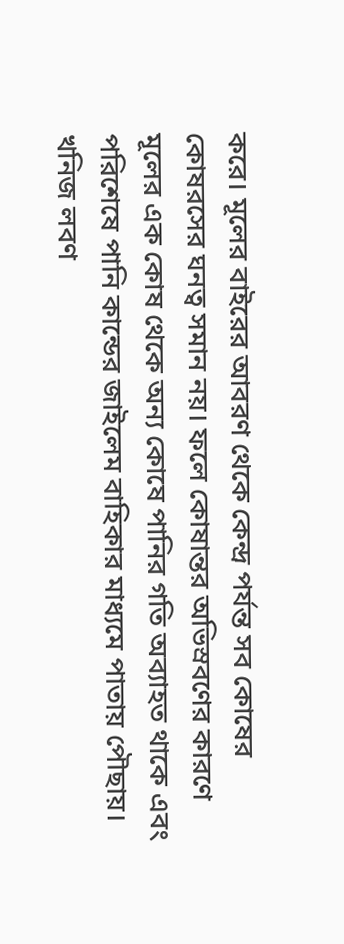করে। মূলের বাইরের আবরণ থেকে কেন্দ্র পর্যন্ত সব কোষের কোষরসের ঘনত্ব সমান নয়। ফলে কোষান্তর অভিস্রবণের কারণে মূলের এক কোষ থেকে অন্য কোষে পানির গতি অব্যাহত থাকে এবং পরিশেষে পানি কান্ডের জাইলেম বাহিকার মাধ্যমে পাতায় পৌছায়।
খনিজ লবণ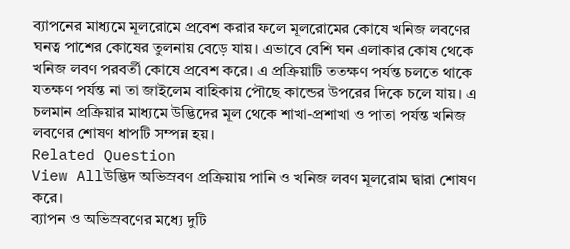ব্যাপনের মাধ্যমে মূলরোমে প্রবেশ করার ফলে মূলরোমের কোষে খনিজ লবণের ঘনত্ব পাশের কোষের তুলনায় বেড়ে যায়। এভাবে বেশি ঘন এলাকার কোষ থেকে খনিজ লবণ পরবর্তী কোষে প্রবেশ করে। এ প্রক্রিয়াটি ততক্ষণ পর্যন্ত চলতে থাকে যতক্ষণ পর্যন্ত না তা জাইলেম বাহিকায় পৌছে কান্ডের উপরের দিকে চলে যায়। এ চলমান প্রক্রিয়ার মাধ্যমে উদ্ভিদের মূল থেকে শাখা-প্রশাখা ও পাতা পর্যন্ত খনিজ লবণের শোষণ ধাপটি সম্পন্ন হয়।
Related Question
View Allউদ্ভিদ অভিস্রবণ প্রক্রিয়ায় পানি ও খনিজ লবণ মূলরোম দ্বারা শোষণ করে।
ব্যাপন ও অভিস্রবণের মধ্যে দুটি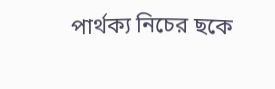পার্থক্য নিচের ছকে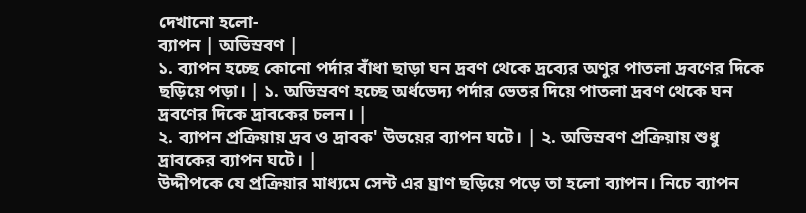দেখানো হলো-
ব্যাপন | অভিস্রবণ |
১. ব্যাপন হচ্ছে কোনো পর্দার বাঁধা ছাড়া ঘন দ্রবণ থেকে দ্রব্যের অণুর পাতলা দ্রবণের দিকে ছড়িয়ে পড়া। | ১. অভিস্রবণ হচ্ছে অর্ধভেদ্য পর্দার ভেতর দিয়ে পাতলা দ্রবণ থেকে ঘন দ্রবণের দিকে দ্রাবকের চলন। |
২. ব্যাপন প্রক্রিয়ায় দ্রব ও দ্রাবক' উভয়ের ব্যাপন ঘটে। | ২. অভিস্রবণ প্রক্রিয়ায় শুধু দ্রাবকের ব্যাপন ঘটে। |
উদ্দীপকে যে প্রক্রিয়ার মাধ্যমে সেন্ট এর ঘ্রাণ ছড়িয়ে পড়ে তা হলো ব্যাপন। নিচে ব্যাপন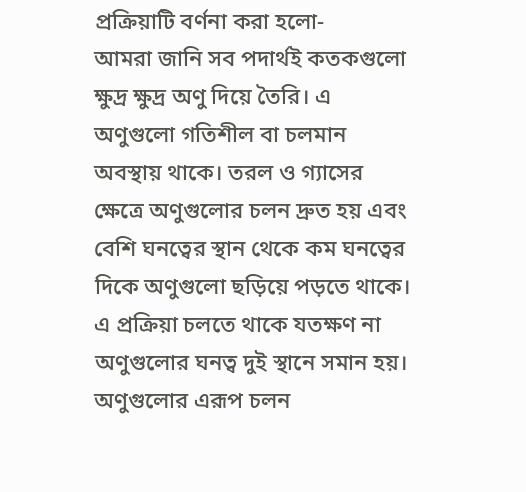প্রক্রিয়াটি বর্ণনা করা হলো-
আমরা জানি সব পদার্থই কতকগুলো ক্ষুদ্র ক্ষুদ্র অণু দিয়ে তৈরি। এ অণুগুলো গতিশীল বা চলমান অবস্থায় থাকে। তরল ও গ্যাসের ক্ষেত্রে অণুগুলোর চলন দ্রুত হয় এবং বেশি ঘনত্বের স্থান থেকে কম ঘনত্বের দিকে অণুগুলো ছড়িয়ে পড়তে থাকে। এ প্রক্রিয়া চলতে থাকে যতক্ষণ না অণুগুলোর ঘনত্ব দুই স্থানে সমান হয়। অণুগুলোর এরূপ চলন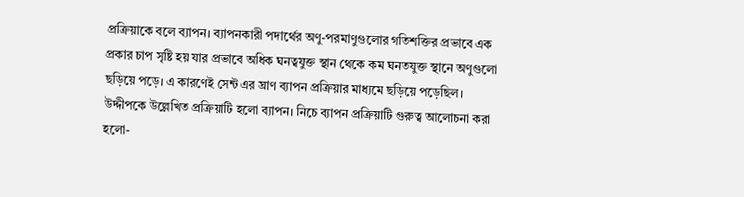প্রক্রিয়াকে বলে ব্যাপন। ব্যাপনকারী পদার্থের অণু-পরমাণুগুলোর গতিশক্তির প্রভাবে এক প্রকার চাপ সৃষ্টি হয় যার প্রভাবে অধিক ঘনত্বযুক্ত স্থান থেকে কম ঘনতযুক্ত স্থানে অণুগুলো ছড়িয়ে পড়ে। এ কারণেই সেন্ট এর ঘ্রাণ ব্যাপন প্রক্রিয়ার মাধ্যমে ছড়িয়ে পড়েছিল।
উদ্দীপকে উল্লেখিত প্রক্রিয়াটি হলো ব্যাপন। নিচে ব্যাপন প্রক্রিয়াটি গুরুত্ব আলোচনা করা হলো-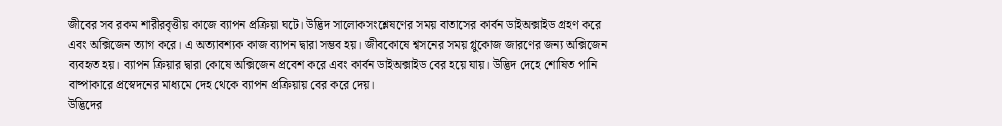জীবের সব রকম শারীরবৃত্তীয় কাজে ব্যাপন প্রক্রিয়া ঘটে। উদ্ভিদ সালোকসংশ্লেষণের সময় বাতাসের কার্বন ডাইঅক্সাইড গ্রহণ করে এবং অক্সিজেন ত্যাগ করে। এ অত্যাবশ্যক কাজ ব্যাপন দ্বারা সম্ভব হয়। জীবকোষে শ্বসনের সময় গ্লুকোজ জারণের জন্য অক্সিজেন ব্যবহৃত হয়। ব্যাপন ক্রিয়ার দ্বারা কোষে অক্সিজেন প্রবেশ করে এবং কার্বন ডাইঅক্সাইড বের হয়ে যায়। উদ্ভিদ দেহে শোষিত পানি বাষ্পাকারে প্রস্বেদনের মাধ্যমে দেহ থেকে ব্যাপন প্রক্রিয়ায় বের করে দেয়।
উদ্ভিদের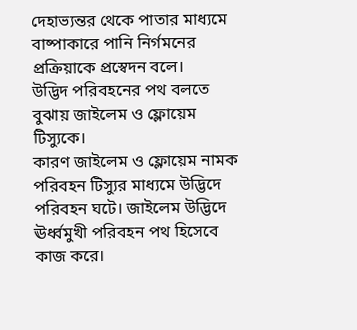দেহাভ্যন্তর থেকে পাতার মাধ্যমে বাষ্পাকারে পানি নির্গমনের প্রক্রিয়াকে প্রস্বেদন বলে।
উদ্ভিদ পরিবহনের পথ বলতে বুঝায় জাইলেম ও ফ্লোয়েম টিস্যুকে।
কারণ জাইলেম ও ফ্লোয়েম নামক পরিবহন টিস্যুর মাধ্যমে উদ্ভিদে পরিবহন ঘটে। জাইলেম উদ্ভিদে ঊর্ধ্বমুখী পরিবহন পথ হিসেবে কাজ করে।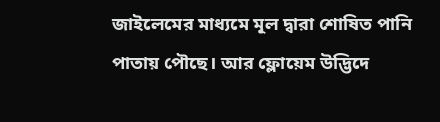জাইলেমের মাধ্যমে মূল দ্বারা শোষিত পানি পাতায় পৌছে। আর ফ্লোয়েম উদ্ভিদে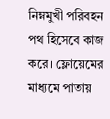নিম্নমুখী পরিবহন পথ হিসেবে কাজ করে। ফ্লোয়েমের মাধ্যমে পাতায়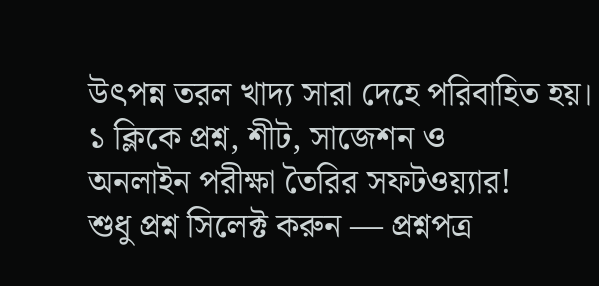উৎপন্ন তরল খাদ্য সারা দেহে পরিবাহিত হয়।
১ ক্লিকে প্রশ্ন, শীট, সাজেশন ও
অনলাইন পরীক্ষা তৈরির সফটওয়্যার!
শুধু প্রশ্ন সিলেক্ট করুন — প্রশ্নপত্র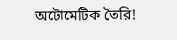অটোমেটিক তৈরি!